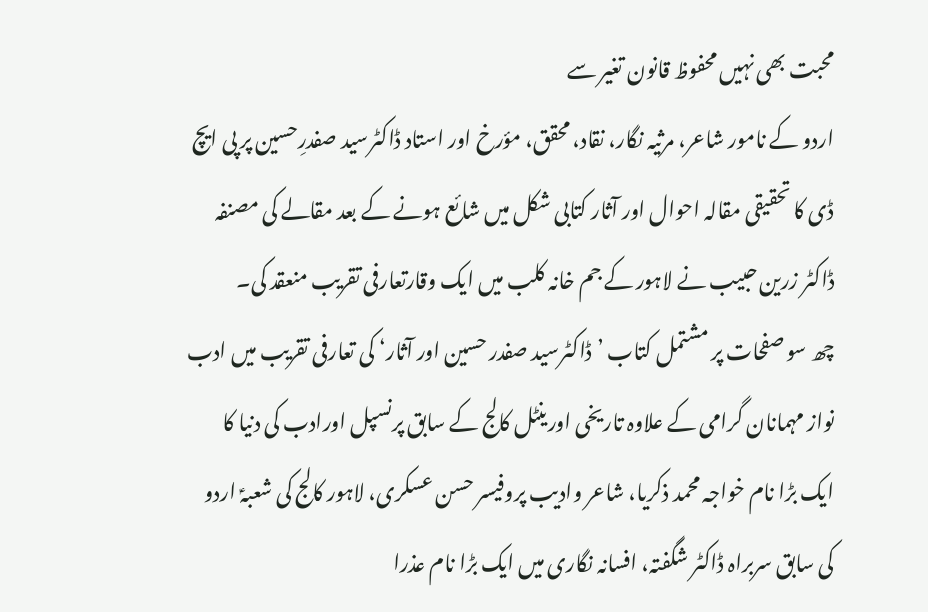محبت بھی نہیں محفوظ قانون تغیر سے
اردو کے نامور شاعر، مرثیہ نگار، نقاد، محقق، مؤرخ اور استاد ڈاکٹرسید صفدرِحسین پر پی ایچ ڈی کا تحقیقی مقالہ احوال اور آثار کتابی شکل میں شائع ہونے کے بعد مقالے کی مصنفہ ڈاکٹر زرین حبیب نے لاہور کے جم خانہ کلب میں ایک وقارتعارفی تقریب منعقد کی۔
چھ سو صفحات پر مشتمل کتاب ’ڈاکٹرسید صفدر حسین اور آثار‘ کی تعارفی تقریب میں ادب نواز مہمانان گرامی کے علاوہ تاریخی اورینٹل کالج کے سابق پرنسپل اورادب کی دنیا کا ایک بڑا نام خواجہ محمد ذکریا، شاعر وادیب پروفیسر حسن عسکری، لاہور کالج کی شعبہؑ اردو کی سابق سربراہ ڈاکٹر شگفتہ، افسانہ نگاری میں ایک بڑا نام عذرا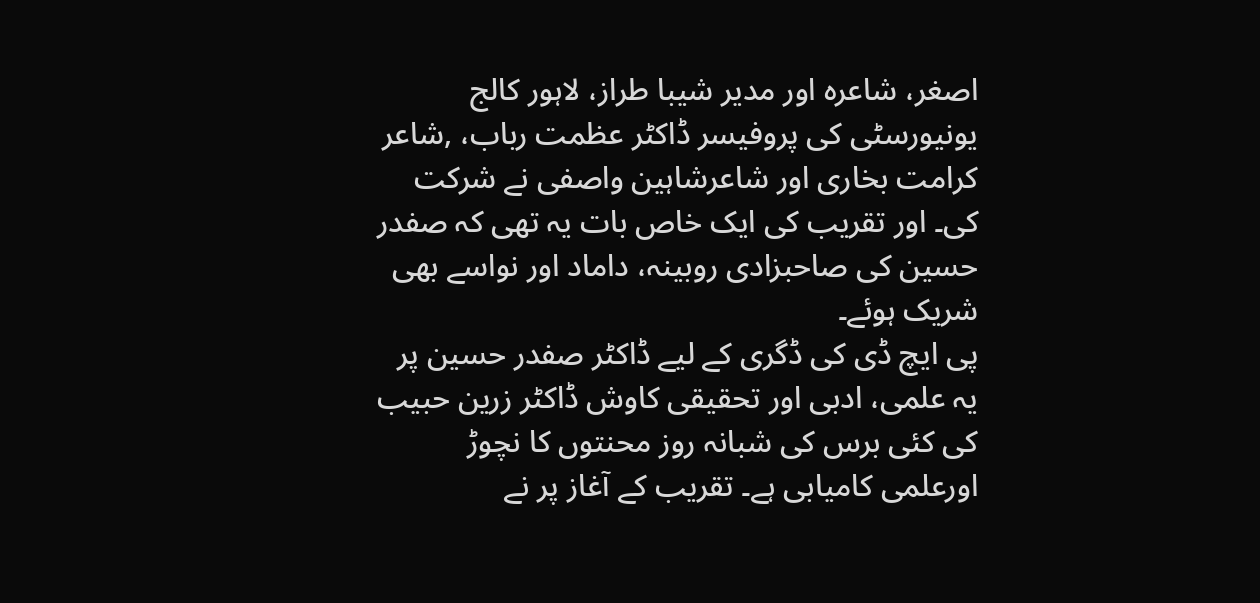اصغر، شاعرہ اور مدیر شیبا طراز، لاہور کالج یونیورسٹی کی پروفیسر ڈاکٹر عظمت رباب، ,شاعر کرامت بخاری اور شاعرشاہین واصفی نے شرکت کی۔ اور تقریب کی ایک خاص بات یہ تھی کہ صفدر حسین کی صاحبزادی روبینہ، داماد اور نواسے بھی شریک ہوئے۔
پی ایچ ڈی کی ڈگری کے لیے ڈاکٹر صفدر حسین پر یہ علمی، ادبی اور تحقیقی کاوش ڈاکٹر زرین حبیب کی کئی برس کی شبانہ روز محنتوں کا نچوڑ اورعلمی کامیابی ہے۔ تقریب کے آغاز پر نے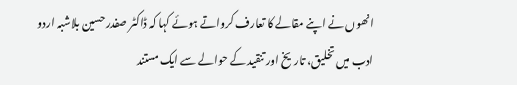انھوں نے اپنے مقالے کا تعارف کرواتے ہوئے کہا کہ ڈاکٹر صفدر حسین بلاشبہ اردو ادب میں تخلیق، تاریخ اور تنقید کے حوالے سے ایک مستند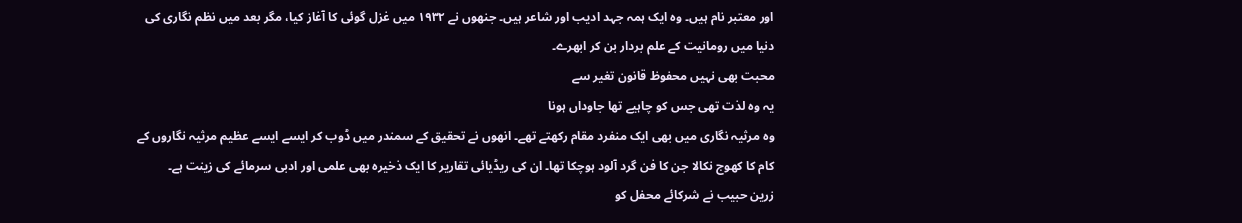اور معتبر نام ہیں۔ وہ ایک ہمہ جہد ادیب اور شاعر ہیں۔ جنھوں نے ۱۹۳۲ میں غزل گوئی کا آغاز کیا، مگر بعد میں نظم نگاری کی دنیا میں رومانیت کے علم بردار بن کر ابھرے۔
محبت بھی نہیں محفوظ قانون تغیر سے
یہ وہ لذت تھی جس کو چاہیے تھا جاوداں ہونا
وہ مرثیہ نگاری میں بھی ایک منفرد مقام رکھتے تھے۔ انھوں نے تحقیق کے سمندر میں ڈوب کر ایسے ایسے عظیم مرثیہ نگاروں کے کام کا کھوج نکالا جن کا فن گرد آلود ہوچکا تھا۔ ان کی ریڈیائی تقاریر کا ایک ذخیرہ بھی علمی اور ادبی سرمائے کی زینت ہے۔
زرین حبیب نے شرکائے محفل کو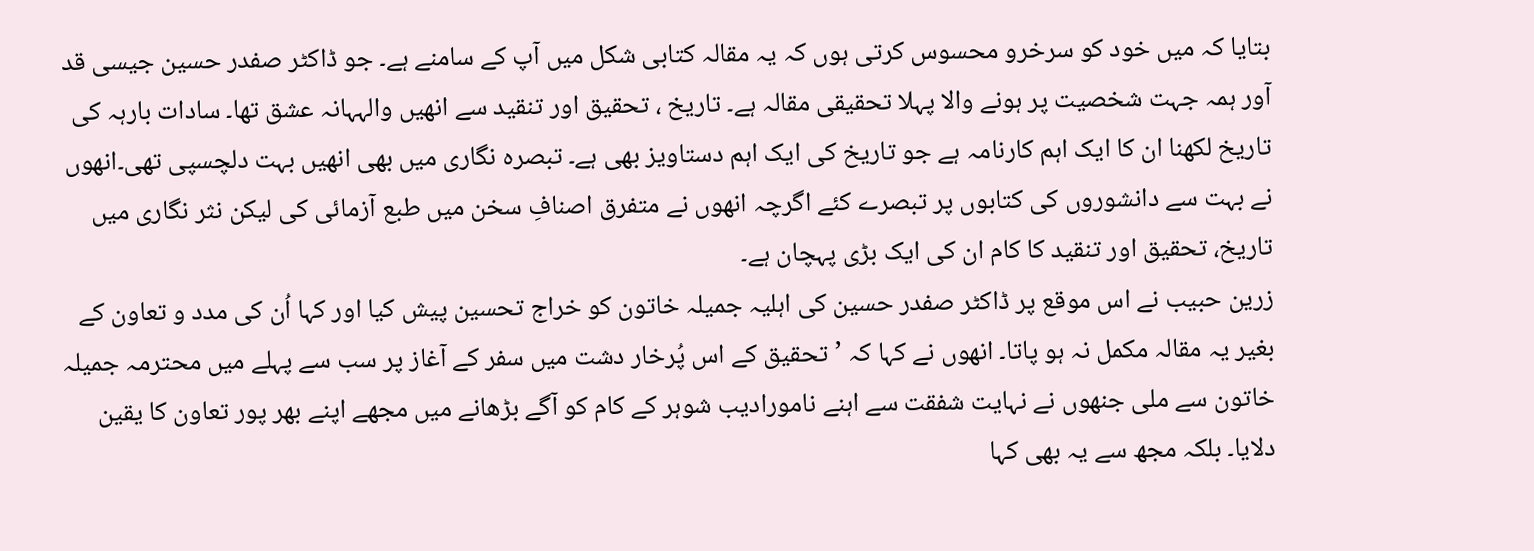بتایا کہ میں خود کو سرخرو محسوس کرتی ہوں کہ یہ مقالہ کتابی شکل میں آپ کے سامنے ہے۔ جو ڈاکٹر صفدر حسین جیسی قد آور ہمہ جہت شخصیت پر ہونے والا پہلا تحقیقی مقالہ ہے۔ تاریخ ، تحقیق اور تنقید سے انھیں والہہانہ عشق تھا۔ سادات بارہہ کی تاریخ لکھنا ان کا ایک اہم کارنامہ ہے جو تاریخ کی ایک اہم دستاویز بھی ہے۔ تبصرہ نگاری میں بھی انھیں بہت دلچسپی تھی۔انھوں نے بہت سے دانشوروں کی کتابوں پر تبصرے کئے اگرچہ انھوں نے متفرق اصنافِ سخن میں طبع آزمائی کی لیکن نثر نگاری میں تاریخ، تحقیق اور تنقید کا کام ان کی ایک بڑی پہچان ہے۔
زرین حبیب نے اس موقع پر ڈاکٹر صفدر حسین کی اہلیہ جمیلہ خاتون کو خراج تحسین پیش کیا اور کہا اُن کی مدد و تعاون کے بغیر یہ مقالہ مکمل نہ ہو پاتا۔ انھوں نے کہا کہ ’تحقیق کے اس پُرخار دشت میں سفر کے آغاز پر سب سے پہلے میں محترمہ جمیلہ خاتون سے ملی جنھوں نے نہایت شفقت سے اہنے نامورادیب شوہر کے کام کو آگے بڑھانے میں مجھے اپنے بھر پور تعاون کا یقین دلایا۔ بلکہ مجھ سے یہ بھی کہا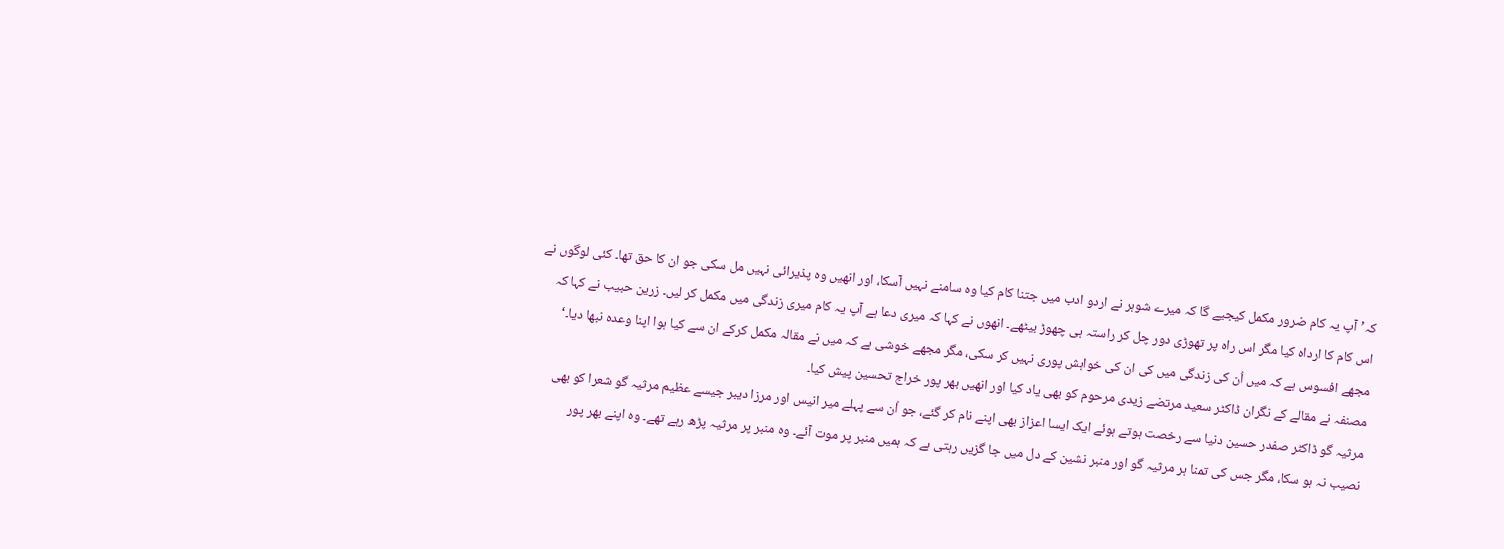کہ’ آپ یہ کام ضرور مکمل کیجیے گا کہ میرے شوہر نے اردو ادب میں جتنا کام کیا وہ سامنے نہیں آسکا، اور انھیں وہ پذیرائی نہیں مل سکی جو ان کا حق تھا۔ کئی لوگوں نے اس کام کا ارداہ کیا مگر اس راہ پر تھوڑی دور چل کر راستہ ہی چھوڑ بیٹھے۔ انھوں نے کہا کہ میری دعا ہے آپ یہ کام میری زندگی میں مکمل کر لیں۔ زرین حبیب نے کہا کہ مجھے افسوس ہے کہ میں اُن کی زندگی میں کی ان کی خواہش پوری نہیں کر سکی، مگر مجھے خوشی ہے کہ میں نے مقالہ مکمل کرکے ان سے کیا ہوا اپنا وعدہ نبھا دیا۔‘
مصنفہ نے مقالے کے نگران ڈاکٹر سعید مرتضے زیدی مرحوم کو بھی یاد کیا اور انھیں بھر پور خراج تحسین پیش کیا۔
مرثیہ گو ڈاکٹر صفدر حسین دنیا سے رخصت ہوتے ہوئے ایک ایسا اعزاز بھی اپنے نام کر گئے، جو اُن سے پہلے میر انیس اور مرزا دیبر جیسے عظیم مرثیہ گو شعرا کو بھی نصیب نہ ہو سکا، مگر جس کی تمنا ہر مرثیہ گو اور منبر نشین کے دل میں جا گزیں رہتی ہے کہ ہمیں منبر پر موت آئے۔ وہ منبر پر مرثیہ پڑھ رہے تھے۔ وہ اپنے بھر پور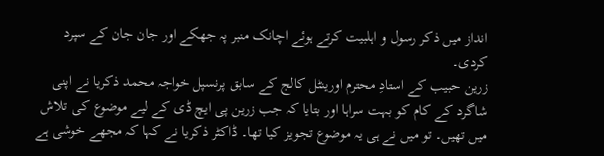انداز میں ذکر رسول و اہلبیت کرتے ہوئے اچانک منبر پہ جھکے اور جان جان کے سپرد کردی۔
زرین حبیب کے استادِ محترم اورینٹل کالج کے سابق پرنسپل خواجہ محمد ذکریا نے اپنی شاگرد کے کام کو بہت سراہا اور بتایا کہ جب زرین پی ایچ ڈی کے لیے موضوع کی تلاش میں تھیں۔ تو میں نے ہی یہ موضوع تجویز کیا تھا۔ ڈاکٹر ذکریا نے کہا کہ مجھے خوشی ہے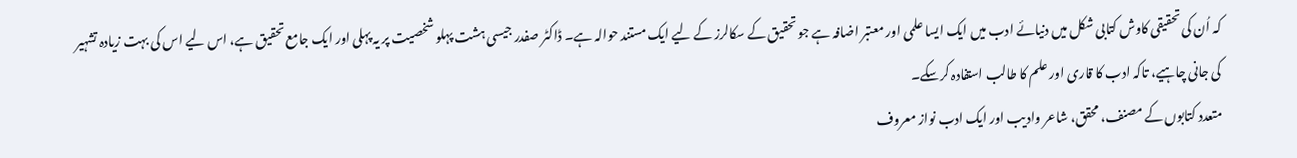کہ اُن کی تحقیقی کاوش کتابی شکل میں دنیائے ادب میں ایک ایسا علمی اور معتبر اضافہ ہے جو تحقیق کے سکالرز کے لیے ایک مستند حوالہ ہے۔ ڈاکٹر صفدر جیسی ہشت پہلو شخصیت پر یہ پہلی اور ایک جامع تحقیق ہے، اس لیے اس کی بہت زیادہ تشہیر کی جانی چاہیے، تاکہ ادب کا قاری اور علم کا طالب استفادہ کرسکے۔
متعدد کتابوں کے مصنف، محقق، شاعر وادیب اور ایک ادب نواز معروف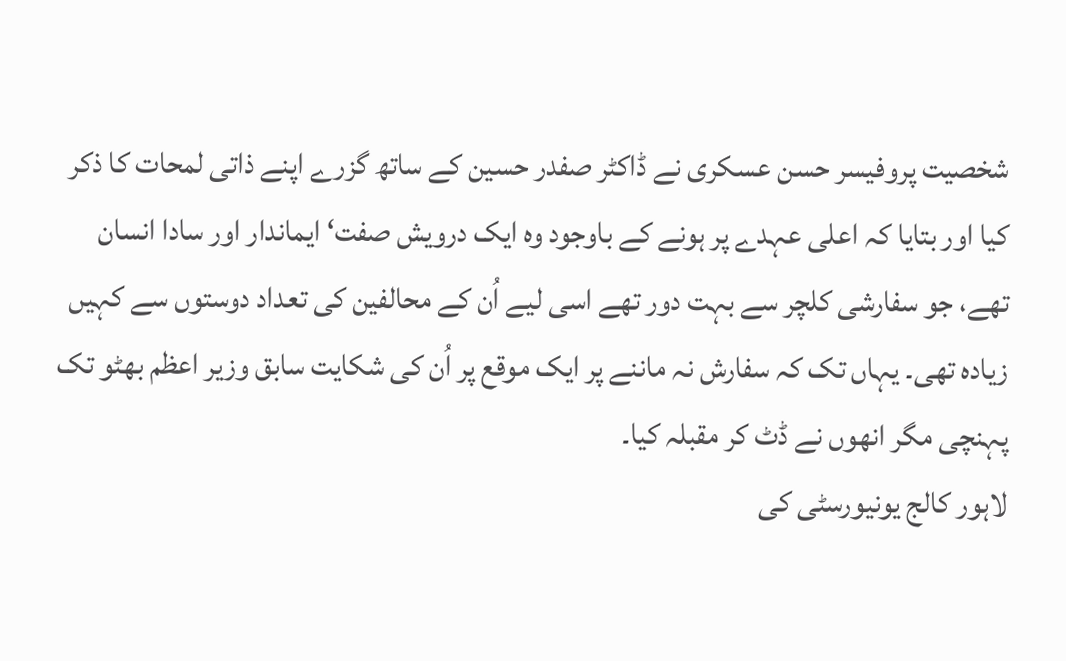شخصیت پروفیسر حسن عسکری نے ڈاکٹر صفدر حسین کے ساتھ گزرے اپنے ذاتی لمحات کا ذکر کیا اور بتایا کہ اعلی عہدے پر ہونے کے باوجود وہ ایک درویش صفت‘ ایماندار اور سادا انسان تھے، جو سفارشی کلچر سے بہت دور تھے اسی لیے اُن کے محالفین کی تعداد دوستوں سے کہیں زیادہ تھی۔ یہاں تک کہ سفارش نہ ماننے پر ایک موقع پر اُن کی شکایت سابق وزیر اعظم بھٹو تک پہنچی مگر انھوں نے ڈٹ کر مقبلہ کیا۔
لاہور کالج یونیورسٹی کی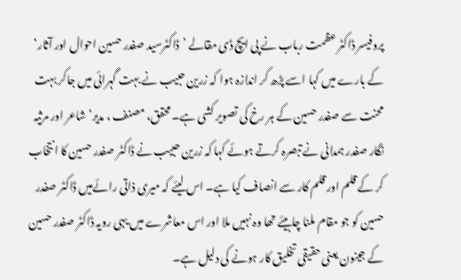پروفیسر ڈاکٹر عظمت رباب نے پی ایچ ڈی مقالے ’ڈاکٹرسید صفدر حسین احوال اور آثار‘ کے بارے میں کہا اسے پڑھ کر اندازہ ہوا کہ زرین حبیب نے بہت گہرائی میں جاکر بہت محنت سے صفدر حسین کے ہر رخ کی تصویر کشی ہے۔ محقق، مصنف ، مدیر‘ شاعر اور مرثیہ نگار صفدر ہمدانی نے تبصرہ کرتے ہوئے کہا کہ زرین حبیب نے ڈاکٹر صفدر حسین کا انتخاب کر کے قلم اور قلم کار سے انصاف کیا ہے۔ اس لیئے کہ میری ذاتی رائےمیں ڈاکٹر صفدر حسین کو جو مقام ملنا چاہیئے تھا وہ نہیں ملا اور اس معاشرے میں یہی رویہ ڈاکٹر صفدر حسین کے جینون یعنی حقیقی تخلیق کار ہونے کی دلیل ہے۔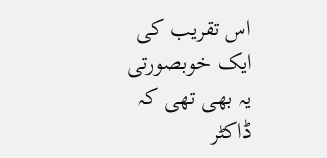اس تقریب کی ایک خوبصورتی یہ بھی تھی کہ ڈاکٹر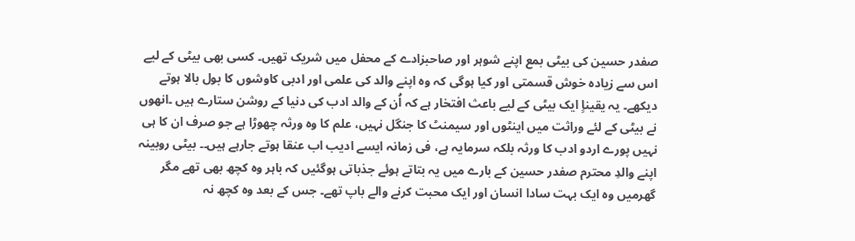صفدر حسین کی بیٹی بمع اپنے شوہر اور صاحبزادے کے محفل میں شریک تھیں۔ کسی بھی بیٹی کے لیے اس سے زیادہ خوش قسمتی اور کیا ہوگی کہ وہ اپنے والد کی علمی اور ادبی کاوشوں کا بول بالا ہوتے دیکھے۔ یہ یقیناٍ ایک بیٹی کے لیے باعث افتخار ہے کہ اُن کے والد ادب کی دنیا کے روشن ستارے ہیں ۔انھوں نے بیٹی کے لئے وراثت میں اینٹوں اور سیمنٹ کا جنگل نہیں، علم کا وہ ورثہ چھوڑا ہے جو صرف ان کا ہی نہیں پورے اردو ادب کا ورثہ بلکہ سرمایہ ہے، فی زمانہ ایسے ادیب اب عنقا ہوتے جارہے ہیں۔۔ بیٹی روبینہ اپنے والدِ محترم صفدر حسین کے بارے میں یہ بتاتے ہوئے جذباتی ہوگئیں کہ باہر وہ کچھ بھی تھے مگر گھرمیں وہ ایک بہت سادا انسان اور ایک محبت کرنے والے باپ تھے۔ جس کے بعد وہ کچھ نہ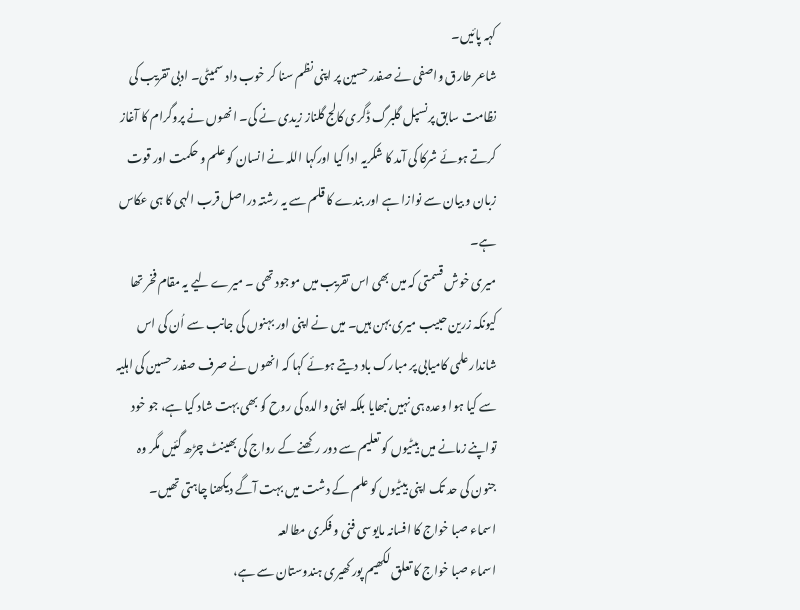کہہ پائیں۔
شاعر طارق واصفی نے صفدر حسین پر اپنی نظم سنا کر خوب داد سمیٹی۔ ادبی تقریب کی نظامت سابق پرنسپل گلبرگ ڈگری کالج گلناز زیدی نے کی۔ انھوں نے پروگرام کا آغاز کرتے ہوئے شرکا کی آمد کا شکریہ ادا کیا اورکہا اللہ نے انسان کو علم و حکمت اور قوت زبان و بیان سے نوازا ہے اور بندے کا قلم سے یہ رشتہ دراصل قرب الہی کا ہی عکاس ہے۔
میری خوش قسمتی کہ میں بھی اس تقریب میں موجود تھی ۔ میرے لیے یہ مقام فخر تھا کیونکہ زرین حبیب میری بہن ہیں۔ میں نے اپنی اور بہنوں کی جانب سے اُن کی اس شاندار علمی کامیابی پر مبارک باد دیتے ہوئے کہا کہ انھوں نے صرف صفدر حسین کی اہلیہ سے کیا ہوا وعدہ ہی نہیں نبھایا بلکہ اپنی والدہ کی روح کو بھی بہت شاد کیا ہے، جو خود تواپنے زمانے میں بیٹیوں کو تعلیم سے دور رکھنے کے رواج کی بھینٹ چڑھ گئیں مگر وہ جنون کی حد تک اپنی بیٹیوں کو علم کے دشت میں بہت آگے دیکھنا چاہتی تھیں۔
اسماء صبا خواج کا افسانہ مایوسی فنی و فکری مطالعہ
اسماء صبا خواج کا تعلق لکھیم پور کھیری ہندوستان سے ہے،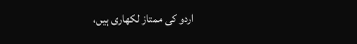اردو کی ممتاز لکھاری ہیں،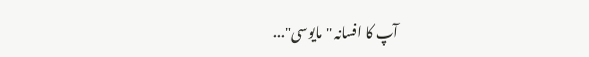آپ کا افسانہ ''مایوسی"...